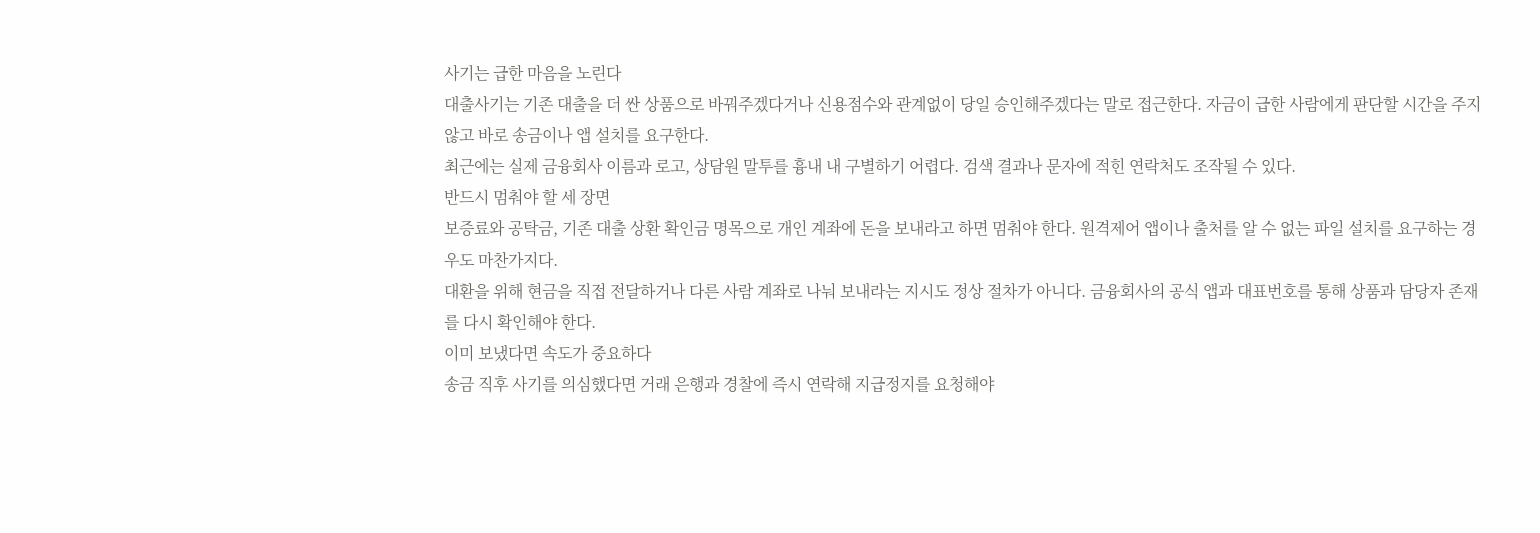사기는 급한 마음을 노린다
대출사기는 기존 대출을 더 싼 상품으로 바꿔주겠다거나 신용점수와 관계없이 당일 승인해주겠다는 말로 접근한다. 자금이 급한 사람에게 판단할 시간을 주지 않고 바로 송금이나 앱 설치를 요구한다.
최근에는 실제 금융회사 이름과 로고, 상담원 말투를 흉내 내 구별하기 어렵다. 검색 결과나 문자에 적힌 연락처도 조작될 수 있다.
반드시 멈춰야 할 세 장면
보증료와 공탁금, 기존 대출 상환 확인금 명목으로 개인 계좌에 돈을 보내라고 하면 멈춰야 한다. 원격제어 앱이나 출처를 알 수 없는 파일 설치를 요구하는 경우도 마찬가지다.
대환을 위해 현금을 직접 전달하거나 다른 사람 계좌로 나눠 보내라는 지시도 정상 절차가 아니다. 금융회사의 공식 앱과 대표번호를 통해 상품과 담당자 존재를 다시 확인해야 한다.
이미 보냈다면 속도가 중요하다
송금 직후 사기를 의심했다면 거래 은행과 경찰에 즉시 연락해 지급정지를 요청해야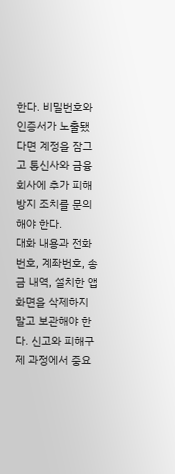한다. 비밀번호와 인증서가 노출됐다면 계정을 잠그고 통신사와 금융회사에 추가 피해 방지 조치를 문의해야 한다.
대화 내용과 전화번호, 계좌번호, 송금 내역, 설치한 앱 화면을 삭제하지 말고 보관해야 한다. 신고와 피해구제 과정에서 중요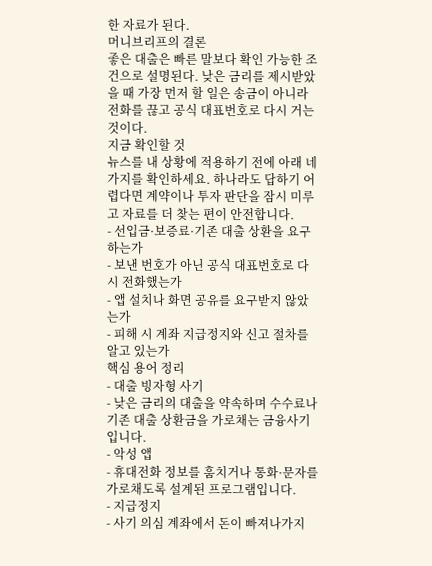한 자료가 된다.
머니브리프의 결론
좋은 대출은 빠른 말보다 확인 가능한 조건으로 설명된다. 낮은 금리를 제시받았을 때 가장 먼저 할 일은 송금이 아니라 전화를 끊고 공식 대표번호로 다시 거는 것이다.
지금 확인할 것
뉴스를 내 상황에 적용하기 전에 아래 네 가지를 확인하세요. 하나라도 답하기 어렵다면 계약이나 투자 판단을 잠시 미루고 자료를 더 찾는 편이 안전합니다.
- 선입금·보증료·기존 대출 상환을 요구하는가
- 보낸 번호가 아닌 공식 대표번호로 다시 전화했는가
- 앱 설치나 화면 공유를 요구받지 않았는가
- 피해 시 계좌 지급정지와 신고 절차를 알고 있는가
핵심 용어 정리
- 대출 빙자형 사기
- 낮은 금리의 대출을 약속하며 수수료나 기존 대출 상환금을 가로채는 금융사기입니다.
- 악성 앱
- 휴대전화 정보를 훔치거나 통화·문자를 가로채도록 설계된 프로그램입니다.
- 지급정지
- 사기 의심 계좌에서 돈이 빠져나가지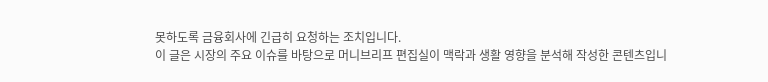못하도록 금융회사에 긴급히 요청하는 조치입니다.
이 글은 시장의 주요 이슈를 바탕으로 머니브리프 편집실이 맥락과 생활 영향을 분석해 작성한 콘텐츠입니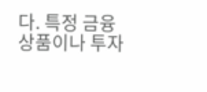다. 특정 금융상품이나 투자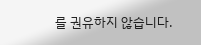를 권유하지 않습니다.